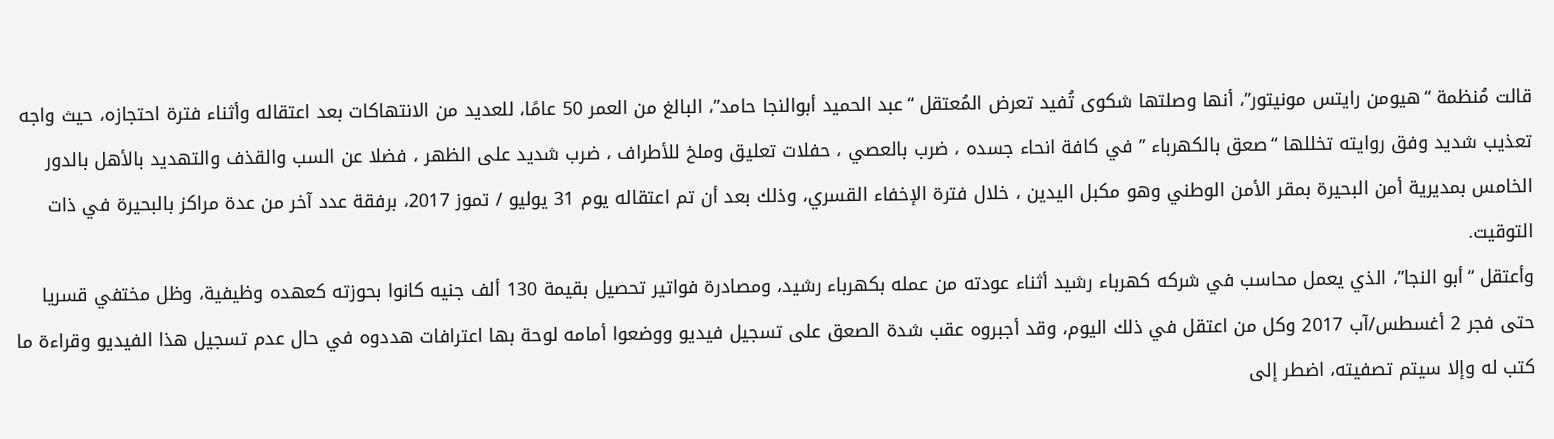قالت مُنظمة “هيومن رايتس مونيتور”، أنها وصلتها شكوى تُفيد تعرض المُعتقل “عبد الحميد أبوالنجا حامد”، البالغ من العمر 50 عامًا، للعديد من الانتهاكات بعد اعتقاله وأثناء فترة احتجازه، حيث واجه تعذيب شديد وفق روايته تخللها “صعق بالكهرباء ” في كافة انحاء جسده ، ضرب بالعصي ، حفلات تعليق وملخ للأطراف ، ضرب شديد على الظهر ، فضلا عن السب والقذف والتهديد بالأهل بالدور الخامس بمديرية أمن البحيرة بمقر الأمن الوطني وهو مكبل اليدين ، خلال فترة الإخفاء القسري، وذلك بعد أن تم اعتقاله يوم 31 يوليو / تموز 2017، برفقة عدد آخر من عدة مراكز بالبحيرة في ذات التوقيت.
وأعتقل “أبو النجا”، الذي يعمل محاسب في شركه كهرباء رشيد أثناء عودته من عمله بكهرباء رشيد، ومصادرة فواتير تحصيل بقيمة 130 ألف جنيه كانوا بحوزته كعهده وظيفية، وظل مختفي قسريا حتى فجر 2 أغسطس/آب 2017 وكل من اعتقل في ذلك اليوم، وقد أجبروه عقب شدة الصعق على تسجيل فيديو ووضعوا أمامه لوحة بها اعترافات هددوه في حال عدم تسجيل هذا الفيديو وقراءة ما كتب له وإلا سيتم تصفيته، اضطر إلى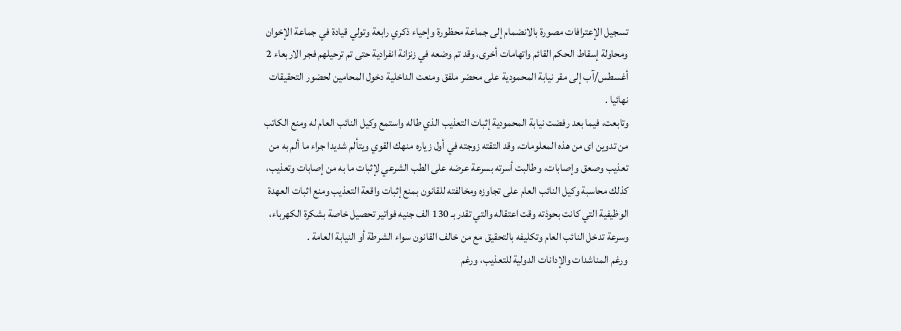تسجيل الإعترافات مصورة بالانضمام إلى جماعة محظورة وإحياء ذكري رابعة وتولي قيادة في جماعة الإخوان ومحاولة إسقاط الحكم القائم واتهامات أخرى، وقد تم وضعه في زنزانة انفرادية حتى تم ترحيلهم فجر الاربعاء 2 أغسطس/آب إلى مقر نيابة المحمودية على محضر ملفق ومنعت الداخلية دخول المحامين لحضور التحقيقات نهائيا .
وتابعت، فيما بعد رفضت نيابة المحمودية إثبات التعذيب الذي طاله واستمع وكيل النائب العام له ومنع الكاتب من تدوين اى من هذه المعلومات، وقد التقته زوجته في أول زياره منهك القوي ويتألم شديدا جراء ما ألم به من تعذيب وصعق وإصابات، وطالبت أسرته بسرعة عرضه على الطب الشرعي لإثبات ما به من إصابات وتعذيب، كذلك محاسبة وكيل النائب العام على تجاوزه ومخالفته للقانون بمنع إثبات واقعة التعذيب ومنع اثبات العهدة الوظيفية التي كانت بحوذته وقت اعتقاله والتي تقدر بـ 130 الف جنيه فواتير تحصيل خاصة بشكرة الكهرباء، وسرعة تدخل النائب العام وتكليفه بالتحقيق مع من خالف القانون سواء الشرطة أو النيابة العامة .
ورغم المناشدات والإدانات الدولية للتعذيب، ورغم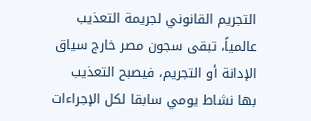التجريم القانوني لجريمة التعذيب عالمياً، تبقى سجون مصر خارج سياق الإدانة أو التجريم، فيصبح التعذيب بها نشاط يومي سابقا لكل الإجراءات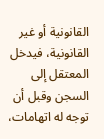القانونية أو غير القانونية، فيدخل المعتقل إلى السجن وقبل أن توجه له اتهامات،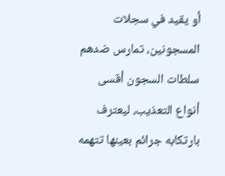أو يقيد في سجلات المسجونين، تمارس ضدهم سلطات السجون أقسى أنواع التعذيب، ليعترف بارتكابه جرائم بعينها تتهمه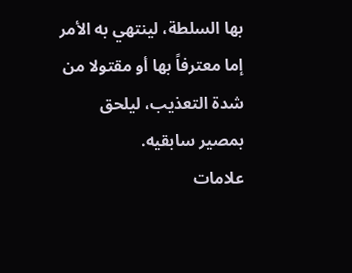بها السلطة، لينتهي به الأمر إما معترفاً بها أو مقتولا من شدة التعذيب، ليلحق بمصير سابقيه.
علامات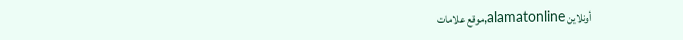أونلاين alamatonline,موقع علامات